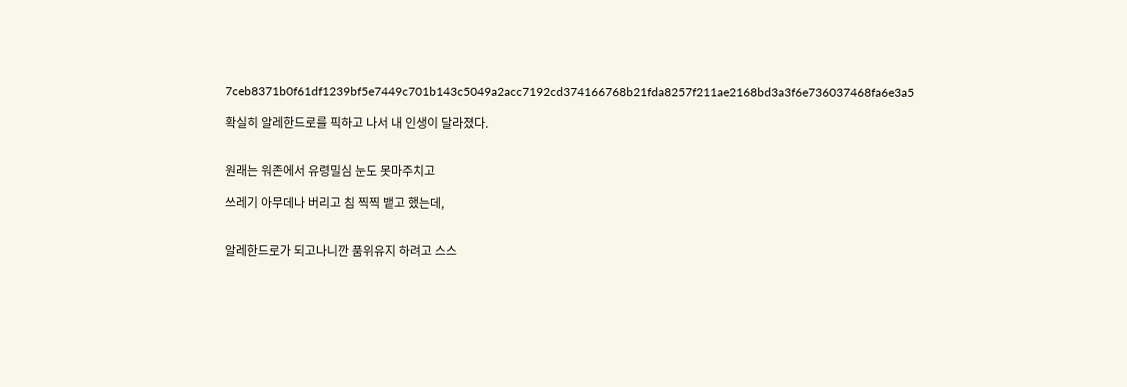7ceb8371b0f61df1239bf5e7449c701b143c5049a2acc7192cd374166768b21fda8257f211ae2168bd3a3f6e736037468fa6e3a5

확실히 알레한드로를 픽하고 나서 내 인생이 달라졌다.


원래는 워존에서 유령밀심 눈도 못마주치고

쓰레기 아무데나 버리고 침 찍찍 뱉고 했는데,


알레한드로가 되고나니깐 품위유지 하려고 스스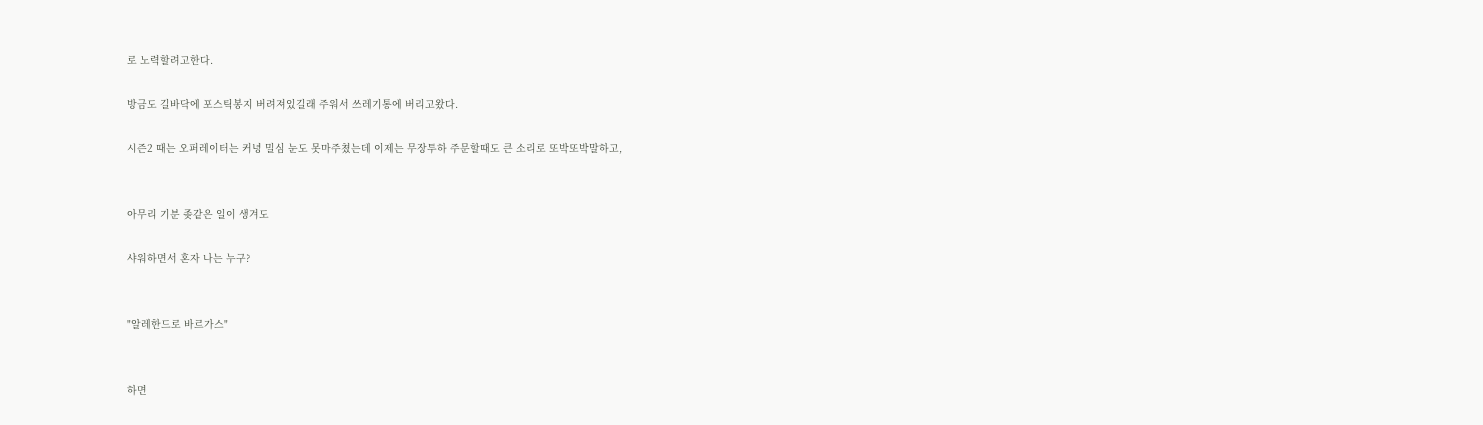로 노력할려고한다.

방금도 길바닥에 포스틱봉지 버려져있길래 주워서 쓰레기통에 버리고왔다.

시즌2 때는 오퍼레이터는 커녕 밀심 눈도 못마주쳤는데 이제는 무장투하 주문할때도 큰 소리로 또박또박말하고,


아무리 기분 좆같은 일이 생겨도

샤워하면서 혼자 나는 누구?


"알레한드로 바르가스"


하면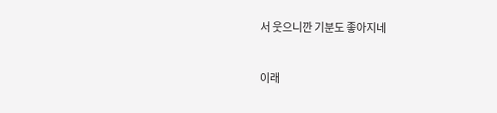서 웃으니깐 기분도 좋아지네


이래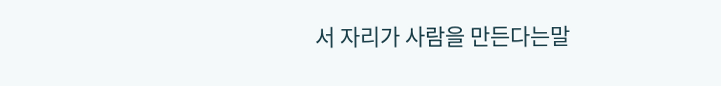서 자리가 사람을 만든다는말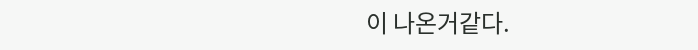이 나온거같다.